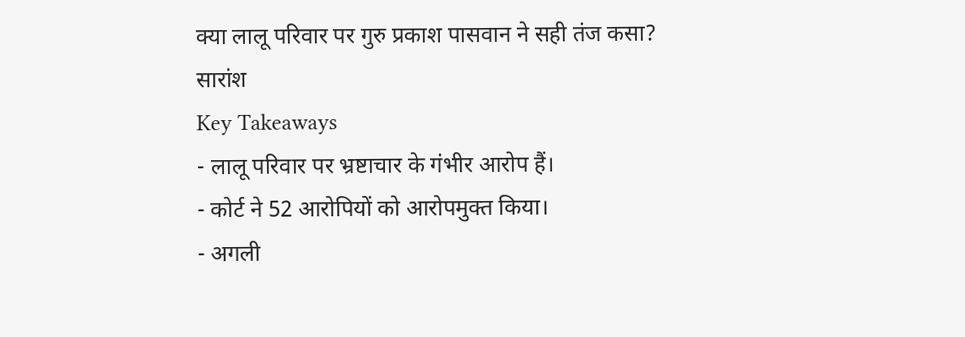क्या लालू परिवार पर गुरु प्रकाश पासवान ने सही तंज कसा?
सारांश
Key Takeaways
- लालू परिवार पर भ्रष्टाचार के गंभीर आरोप हैं।
- कोर्ट ने 52 आरोपियों को आरोपमुक्त किया।
- अगली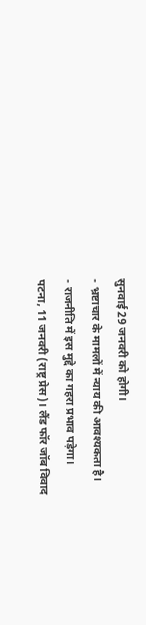सुनवाई 29 जनवरी को होगी।
- भ्रष्टाचार के मामलों में न्याय की आवश्यकता है।
- राजनीति में इस मुद्दे का गहरा प्रभाव पड़ेगा।
पटना, 11 जनवरी (राष्ट्र प्रेस)। लैंड फॉर जॉब विवाद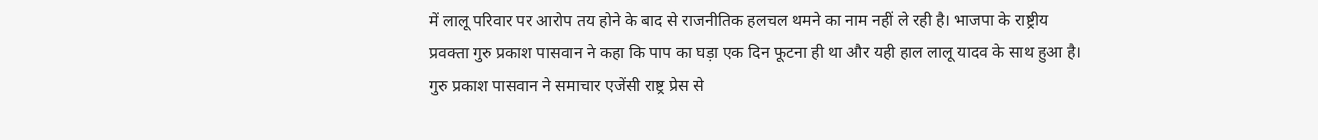में लालू परिवार पर आरोप तय होने के बाद से राजनीतिक हलचल थमने का नाम नहीं ले रही है। भाजपा के राष्ट्रीय प्रवक्ता गुरु प्रकाश पासवान ने कहा कि पाप का घड़ा एक दिन फूटना ही था और यही हाल लालू यादव के साथ हुआ है।
गुरु प्रकाश पासवान ने समाचार एजेंसी राष्ट्र प्रेस से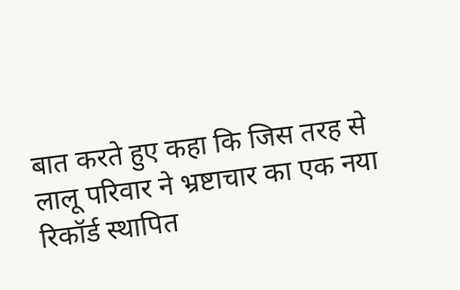बात करते हुए कहा कि जिस तरह से लालू परिवार ने भ्रष्टाचार का एक नया रिकॉर्ड स्थापित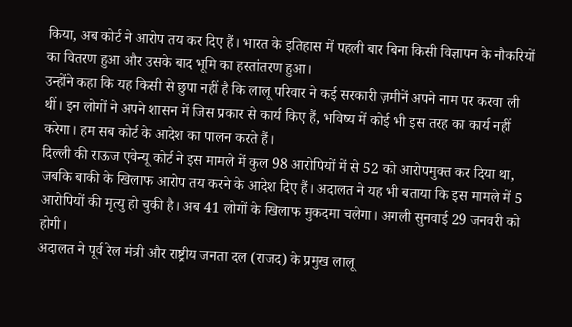किया, अब कोर्ट ने आरोप तय कर दिए हैं। भारत के इतिहास में पहली बार बिना किसी विज्ञापन के नौकरियों का वितरण हुआ और उसके बाद भूमि का हस्तांतरण हुआ।
उन्होंने कहा कि यह किसी से छुपा नहीं है कि लालू परिवार ने कई सरकारी ज़मीनें अपने नाम पर करवा ली थीं। इन लोगों ने अपने शासन में जिस प्रकार से कार्य किए हैं, भविष्य में कोई भी इस तरह का कार्य नहीं करेगा। हम सब कोर्ट के आदेश का पालन करते हैं।
दिल्ली की राऊज एवेन्यू कोर्ट ने इस मामले में कुल 98 आरोपियों में से 52 को आरोपमुक्त कर दिया था, जबकि बाकी के खिलाफ आरोप तय करने के आदेश दिए हैं। अदालत ने यह भी बताया कि इस मामले में 5 आरोपियों की मृत्यु हो चुकी है। अब 41 लोगों के खिलाफ मुकदमा चलेगा। अगली सुनवाई 29 जनवरी को होगी।
अदालत ने पूर्व रेल मंत्री और राष्ट्रीय जनता दल (राजद) के प्रमुख लालू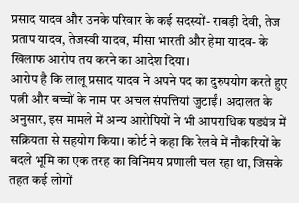प्रसाद यादव और उनके परिवार के कई सदस्यों- राबड़ी देवी, तेज प्रताप यादव, तेजस्वी यादव, मीसा भारती और हेमा यादव- के खिलाफ आरोप तय करने का आदेश दिया।
आरोप है कि लालू प्रसाद यादव ने अपने पद का दुरुपयोग करते हुए पत्नी और बच्चों के नाम पर अचल संपत्तियां जुटाईं। अदालत के अनुसार, इस मामले में अन्य आरोपियों ने भी आपराधिक षड्यंत्र में सक्रियता से सहयोग किया। कोर्ट ने कहा कि रेलवे में नौकरियों के बदले भूमि का एक तरह का विनिमय प्रणाली चल रहा था, जिसके तहत कई लोगों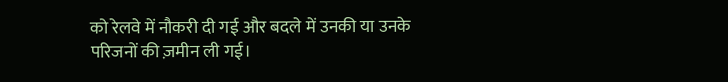को रेलवे में नौकरी दी गई और बदले में उनकी या उनके परिजनों की ज़मीन ली गई।